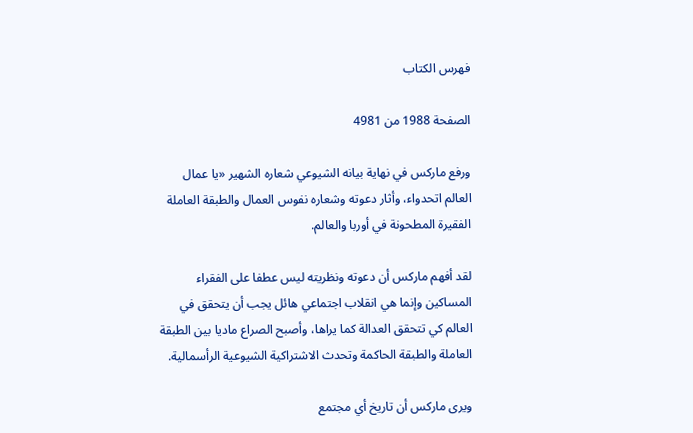فهرس الكتاب

الصفحة 1988 من 4981

ورفع ماركس في نهاية بيانه الشيوعي شعاره الشهير «يا عمال العالم اتحدواء، وأثار دعوته وشعاره نفوس العمال والطبقة العاملة الفقيرة المطحونة في أوربا والعالم.

لقد أفهم ماركس أن دعوته ونظريته ليس عطفا على الفقراء المساكين وإنما هي انقلاب اجتماعي هائل يجب أن يتحقق في العالم کي تتحقق العدالة كما يراها، وأصبح الصراع ماديا بين الطبقة العاملة والطبقة الحاكمة وتحدث الاشتراكية الشيوعية الرأسمالية.

ويرى ماركس أن تاريخ أي مجتمع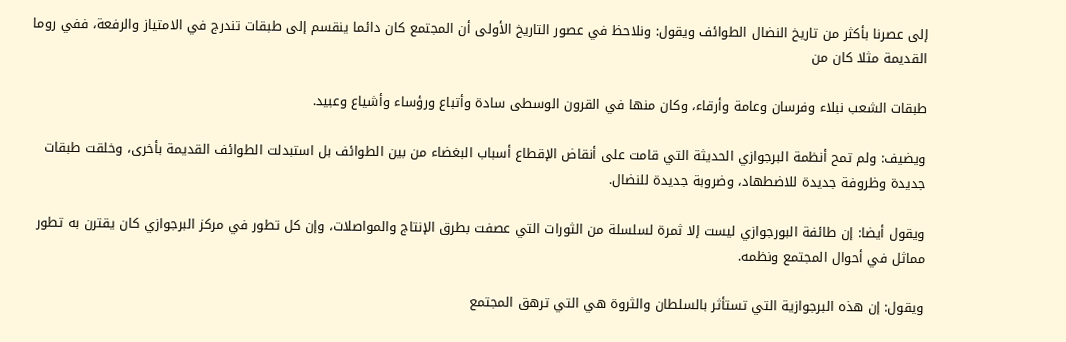إلى عصرنا بأكثر من تاريخ النضال الطوائف ويقول: ونلاحظ في عصور التاريخ الأولى أن المجتمع كان دائما ينقسم إلى طبقات تندرج في الامتياز والرفعة، ففي روما القديمة مثلا كان من

طبقات الشعب نبلاء وفرسان وعامة وأرقاء، وكان منها في القرون الوسطى سادة وأتباع ورؤساء وأشياع وعبيد.

ويضيف: ولم تمح أنظمة البرجوازي الحديثة التي قامت على أنقاض الإقطاع أسباب البغضاء من بين الطوائف بل استبدلت الطوائف القديمة بأخرى، وخلقت طبقات جديدة وظروفة جديدة للاضطهاد، وضروبة جديدة للنضال.

ويقول أيضا: إن طائفة البورجوازي ليست إلا ثمرة لسلسلة من الثورات التي عصفت بطرق الإنتاج والمواصلات، وإن كل تطور في مركز البرجوازي كان يقترن به تطور مماثل في أحوال المجتمع ونظمه.

ويقول: إن هذه البرجوازية التي تستأثر بالسلطان والثروة هي التي ترهق المجتمع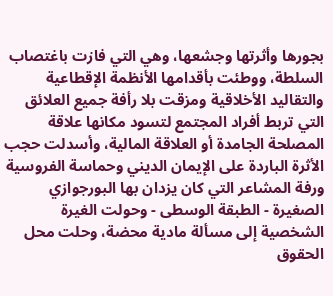بجورها وأثرتها وجشعها، وهي التي فازت باغتصاب السلطة، ووطئت بأقدامها الأنظمة الإقطاعية والتقاليد الأخلاقية ومزقت بلا رأفة جميع العلائق التي تربط أفراد المجتمع لتسود مكانها علاقة المصلحة الجامدة أو العلاقة المالية، وأسدلت حجب الأثرة الباردة على الإيمان الديني وحماسة الفروسية ورفة المشاعر التي كان يزدان بها البورجوازي الصغيرة - الطبقة الوسطى - وحولت الغيرة الشخصية إلى مسألة مادية محضة، وحلت محل الحقوق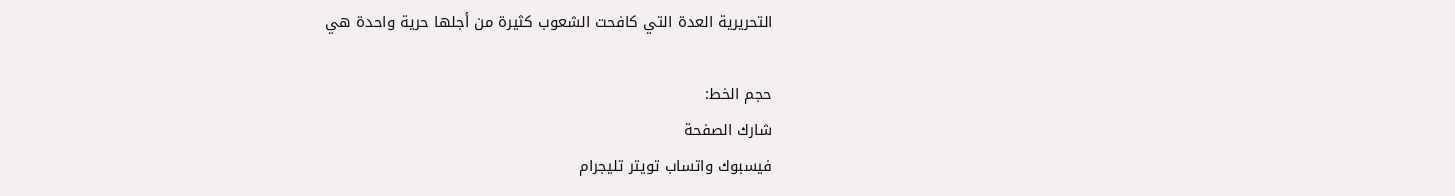التحريرية العدة التي كافحت الشعوب كثيرة من أجلها حرية واحدة هي

حجم الخط:
شارك الصفحة
فيسبوك واتساب تويتر تليجرام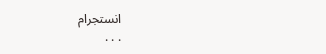انستجرام
. . .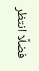فضلًا انتظر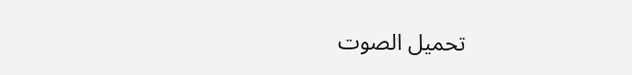تحميل الصوت